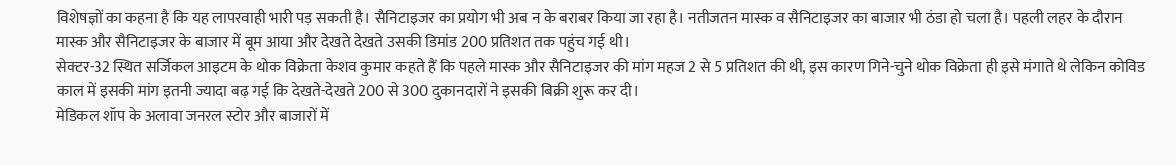विशेषज्ञों का कहना है कि यह लापरवाही भारी पड़ सकती है। सैनिटाइजर का प्रयोग भी अब न के बराबर किया जा रहा है। नतीजतन मास्क व सैनिटाइजर का बाजार भी ठंडा हो चला है। पहली लहर के दौरान मास्क और सैनिटाइजर के बाजार में बूम आया और देखते देखते उसकी डिमांड 200 प्रतिशत तक पहुंच गई थी।
सेक्टर-32 स्थित सर्जिकल आइटम के थोक विक्रेता केशव कुमार कहते हैं कि पहले मास्क और सैनिटाइजर की मांग महज 2 से 5 प्रतिशत की थी, इस कारण गिने-चुने थोक विक्रेता ही इसे मंगाते थे लेकिन कोविड काल में इसकी मांग इतनी ज्यादा बढ़ गई कि देखते-देखते 200 से 300 दुकानदारों ने इसकी बिक्री शुरू कर दी।
मेडिकल शॉप के अलावा जनरल स्टोर और बाजारों में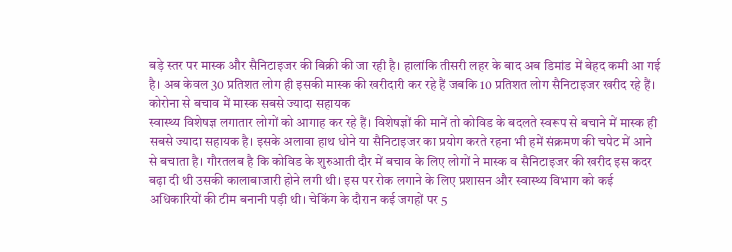बड़े स्तर पर मास्क और सैनिटाइजर की बिक्री की जा रही है। हालांकि तीसरी लहर के बाद अब डिमांड में बेहद कमी आ गई है। अब केवल 30 प्रतिशत लोग ही इसकी मास्क की खरीदारी कर रहे हैं जबकि 10 प्रतिशत लोग सैनिटाइजर खरीद रहे हैं।
कोरोना से बचाव में मास्क सबसे ज्यादा सहायक
स्वास्थ्य विशेषज्ञ लगातार लोगों को आगाह कर रहे हैं। विशेषज्ञों की मानें तो कोविड के बदलते स्वरूप से बचाने में मास्क ही सबसे ज्यादा सहायक है। इसके अलावा हाथ धोने या सैनिटाइजर का प्रयोग करते रहना भी हमें संक्रमण की चपेट में आने से बचाता है। गौरतलब है कि कोविड के शुरुआती दौर में बचाव के लिए लोगों ने मास्क व सैनिटाइजर की खरीद इस कदर बढ़ा दी थी उसकी कालाबाजारी होने लगी थी। इस पर रोक लगाने के लिए प्रशासन और स्वास्थ्य विभाग को कई अधिकारियों की टीम बनानी पड़ी थी। चेकिंग के दौरान कई जगहों पर 5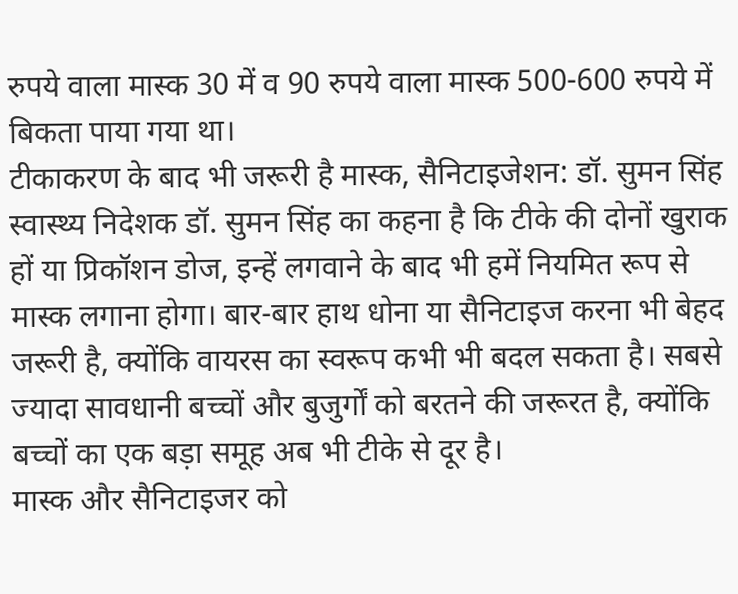रुपये वाला मास्क 30 में व 90 रुपये वाला मास्क 500-600 रुपये में बिकता पाया गया था।
टीकाकरण के बाद भी जरूरी है मास्क, सैनिटाइजेशन: डॉ. सुमन सिंह
स्वास्थ्य निदेशक डॉ. सुमन सिंह का कहना है कि टीके की दोनों खुराक हों या प्रिकॉशन डोज, इन्हें लगवाने के बाद भी हमें नियमित रूप से मास्क लगाना होगा। बार-बार हाथ धोना या सैनिटाइज करना भी बेहद जरूरी है, क्योंकि वायरस का स्वरूप कभी भी बदल सकता है। सबसे ज्यादा सावधानी बच्चों और बुजुर्गों को बरतने की जरूरत है, क्योंकि बच्चों का एक बड़ा समूह अब भी टीके से दूर है।
मास्क और सैनिटाइजर को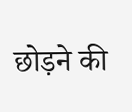छोड़ने की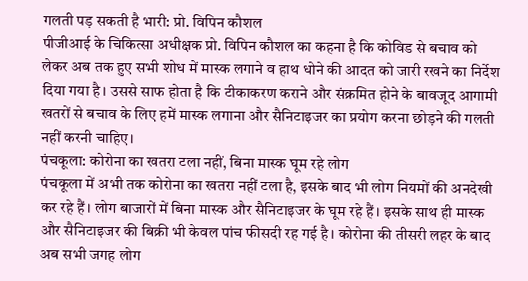गलती पड़ सकती है भारी: प्रो. विपिन कौशल
पीजीआई के चिकित्सा अधीक्षक प्रो. विपिन कौशल का कहना है कि कोविड से बचाव को लेकर अब तक हुए सभी शोध में मास्क लगाने व हाथ धोने की आदत को जारी रखने का निर्देश दिया गया है। उससे साफ होता है कि टीकाकरण कराने और संक्रमित होने के बावजूद आगामी खतरों से बचाव के लिए हमें मास्क लगाना और सैनिटाइजर का प्रयोग करना छोड़ने की गलती नहीं करनी चाहिए।
पंचकूला: कोरोना का खतरा टला नहीं, बिना मास्क घूम रहे लोग
पंचकूला में अभी तक कोरोना का खतरा नहीं टला है, इसके बाद भी लोग नियमों की अनदेखी कर रहे हैं। लोग बाजारों में बिना मास्क और सैनिटाइजर के घूम रहे हैं। इसके साथ ही मास्क और सैनिटाइजर की बिक्री भी केवल पांच फीसदी रह गई है। कोरोना की तीसरी लहर के बाद अब सभी जगह लोग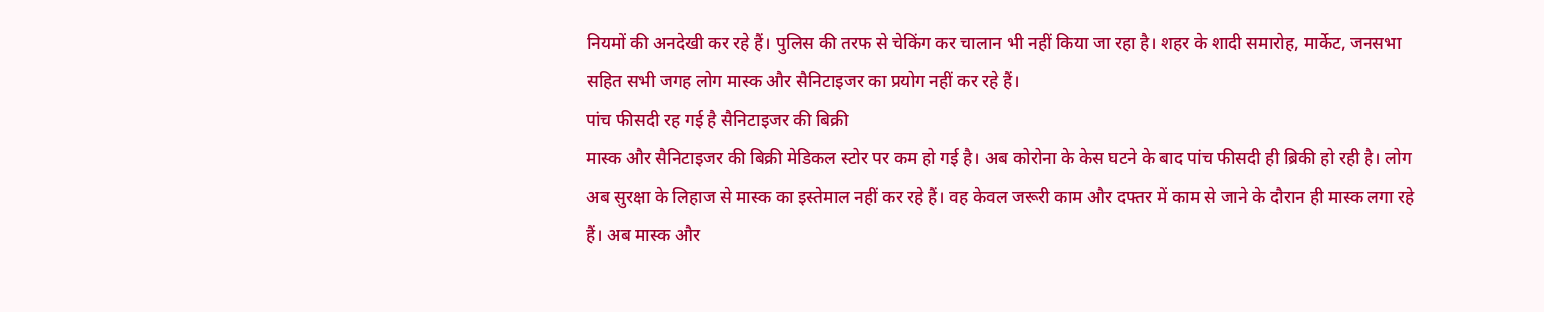नियमों की अनदेखी कर रहे हैं। पुलिस की तरफ से चेकिंग कर चालान भी नहीं किया जा रहा है। शहर के शादी समारोह, मार्केट, जनसभा सहित सभी जगह लोग मास्क और सैनिटाइजर का प्रयोग नहीं कर रहे हैं।
पांच फीसदी रह गई है सैनिटाइजर की बिक्री
मास्क और सैनिटाइजर की बिक्री मेडिकल स्टोर पर कम हो गई है। अब कोरोना के केस घटने के बाद पांच फीसदी ही ब्रिकी हो रही है। लोग अब सुरक्षा के लिहाज से मास्क का इस्तेमाल नहीं कर रहे हैं। वह केवल जरूरी काम और दफ्तर में काम से जाने के दौरान ही मास्क लगा रहे हैं। अब मास्क और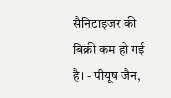सैनिटाइजर की बिक्री कम हो गई है। - पीयूष जैन,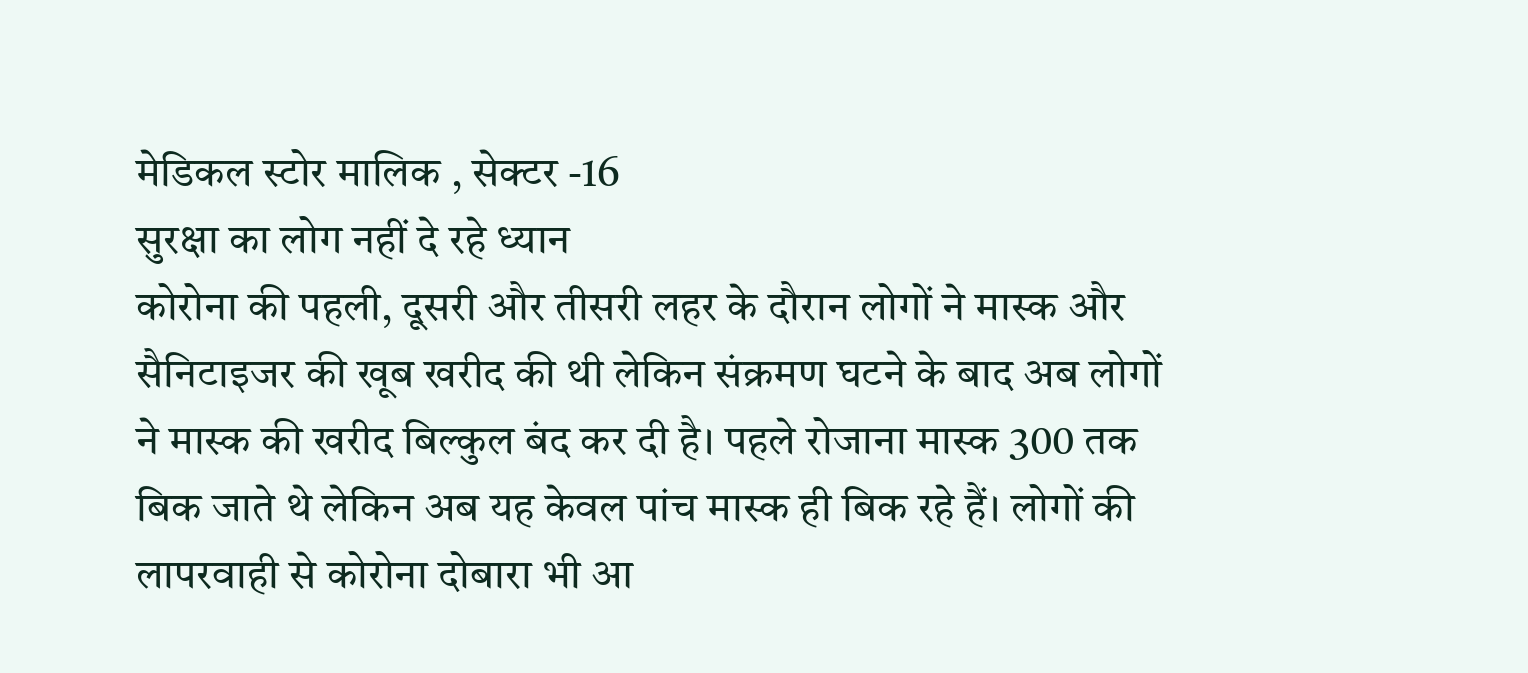मेडिकल स्टोर मालिक , सेक्टर -16
सुरक्षा का लोग नहीं दे रहे ध्यान
कोरोना की पहली, दूसरी और तीसरी लहर के दौरान लोगों ने मास्क और सैनिटाइजर की खूब खरीद की थी लेकिन संक्रमण घटने के बाद अब लोगों ने मास्क की खरीद बिल्कुल बंद कर दी है। पहले रोजाना मास्क 300 तक बिक जाते थे लेकिन अब यह केवल पांच मास्क ही बिक रहे हैं। लोगों की लापरवाही से कोरोना दोबारा भी आ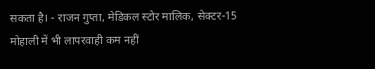सकता है। - राजन गुप्ता, मेडिकल स्टोर मालिक, सेक्टर-15
मोहाली में भी लापरवाही कम नहीं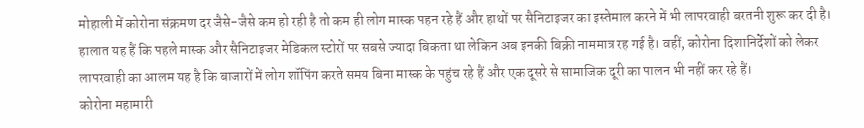मोहाली में कोरोना संक्रमण दर जैसे-जैसे कम हो रही है तो कम ही लोग मास्क पहन रहे हैं और हाथों पर सैनिटाइजर का इस्तेमाल करने में भी लापरवाही बरतनी शुरू कर दी है। हालात यह हैं कि पहले मास्क और सैनिटाइजर मेडिकल स्टोरों पर सबसे ज्यादा बिकता था लेकिन अब इनकी बिक्री नाममात्र रह गई है। वहीं, कोरोना दिशानिर्देशों को लेकर लापरवाही का आलम यह है कि बाजारों में लोग शॉपिंग करते समय बिना मास्क के पहुंच रहे हैं और एक दूसरे से सामाजिक दूरी का पालन भी नहीं कर रहे हैं।
कोरोना महामारी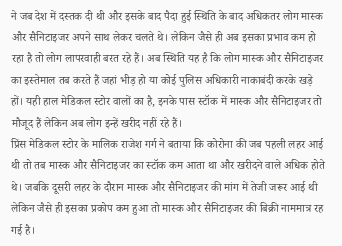ने जब देश में दस्तक दी थी और इसके बाद पैदा हुई स्थिति के बाद अधिकतर लोग मास्क और सैनिटाइजर अपने साथ लेकर चलते थे। लेकिन जैसे ही अब इसका प्रभाव कम हो रहा है तो लोग लापरवाही बरत रहे हैं। अब स्थिति यह है कि लोग मास्क और सैनिटाइजर का इस्तेमाल तब करते हैं जहां भीड़ हो या कोई पुलिस अधिकारी नाकाबंदी करके खड़े हों। यही हाल मेडिकल स्टोर वालों का है, इनके पास स्टॉक में मास्क और सैनिटाइजर तो मौजूद हैं लेकिन अब लोग इन्हें खरीद नहीं रहे हैं।
प्रिंस मेडिकल स्टोर के मालिक राजेश गर्ग ने बताया कि कोरोना की जब पहली लहर आई थी तो तब मास्क और सैनिटाइजर का स्टॉक कम आता था और खरीदने वाले अधिक होते थे। जबकि दूसरी लहर के दौरान मास्क और सैनिटाइजर की मांग में तेजी जरूर आई थी लेकिन जैसे ही इसका प्रकोप कम हुआ तो मास्क और सैनिटाइजर की बिक्री नाममात्र रह गई है।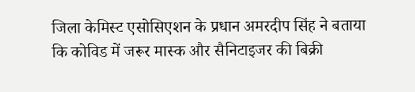जिला केमिस्ट एसोसिएशन के प्रधान अमरदीप सिंह ने बताया कि कोविड में जरूर मास्क और सैनिटाइजर की बिक्री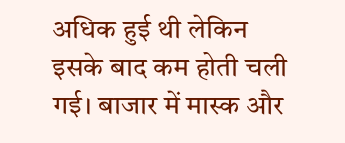अधिक हुई थी लेकिन इसके बाद कम होती चली गई। बाजार में मास्क और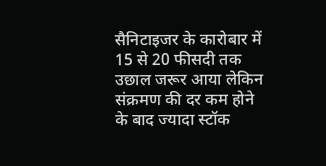सैनिटाइजर के कारोबार में 15 से 20 फीसदी तक उछाल जरूर आया लेकिन संक्रमण की दर कम होने के बाद ज्यादा स्टॉक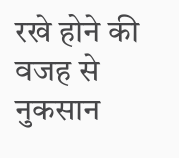रखे होने की वजह से नुकसान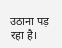उठाना पड़ रहा है।